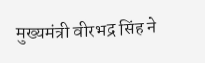मुख्यमंत्री वीरभद्र सिंह ने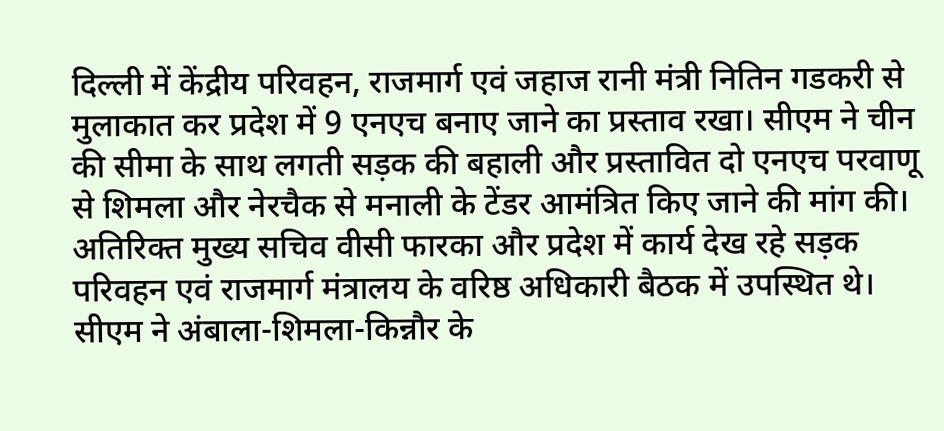दिल्ली में केंद्रीय परिवहन, राजमार्ग एवं जहाज रानी मंत्री नितिन गडकरी से मुलाकात कर प्रदेश में 9 एनएच बनाए जाने का प्रस्ताव रखा। सीएम ने चीन की सीमा के साथ लगती सड़क की बहाली और प्रस्तावित दो एनएच परवाणू से शिमला और नेरचैक से मनाली के टेंडर आमंत्रित किए जाने की मांग की।
अतिरिक्त मुख्य सचिव वीसी फारका और प्रदेश में कार्य देख रहे सड़क परिवहन एवं राजमार्ग मंत्रालय के वरिष्ठ अधिकारी बैठक में उपस्थित थे। सीएम ने अंबाला-शिमला-किन्नौर के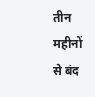तीन महीनों से बंद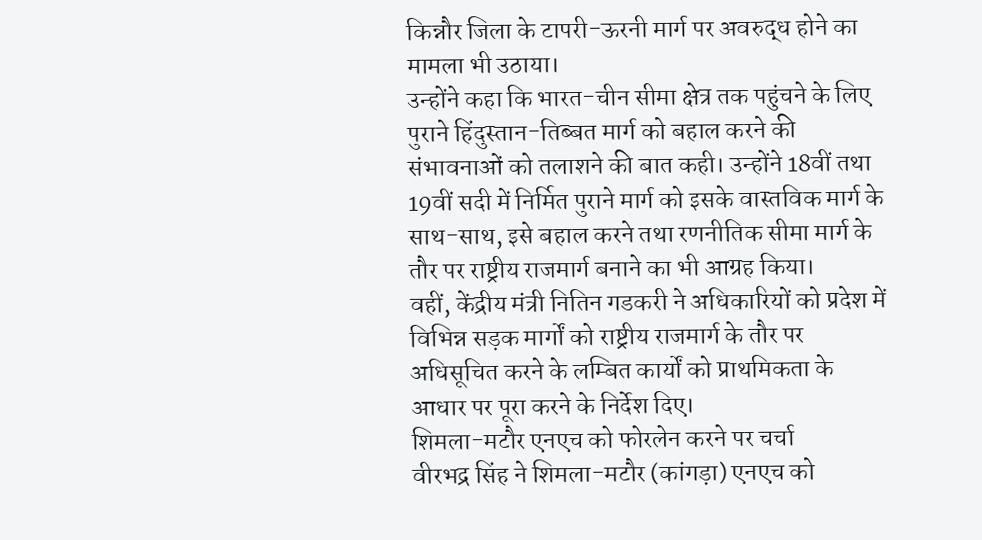किन्नौर जिला के टापरी-ऊरनी मार्ग पर अवरुद्ध होने का मामला भी उठाया।
उन्होंने कहा कि भारत-चीन सीमा क्षेत्र तक पहुंचने के लिए पुराने हिंदुस्तान-तिब्बत मार्ग को बहाल करने की संभावनाओं को तलाशने की बात कही। उन्होंने 18वीं तथा 19वीं सदी में निर्मित पुराने मार्ग को इसके वास्तविक मार्ग के साथ-साथ, इसे बहाल करने तथा रणनीतिक सीमा मार्ग के तौर पर राष्ट्रीय राजमार्ग बनाने का भी आग्रह किया।
वहीं, केंद्रीय मंत्री नितिन गडकरी ने अधिकारियों को प्रदेश में विभिन्न सड़क मार्गों को राष्ट्रीय राजमार्ग के तौर पर अधिसूचित करने के लम्बित कार्यों को प्राथमिकता के आधार पर पूरा करने के निर्देश दिए।
शिमला-मटौर एनएच को फोरलेन करने पर चर्चा
वीरभद्र सिंह ने शिमला-मटौर (कांगड़ा) एनएच को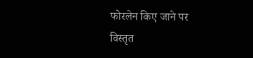फोरलेन किए जाने पर विस्तृत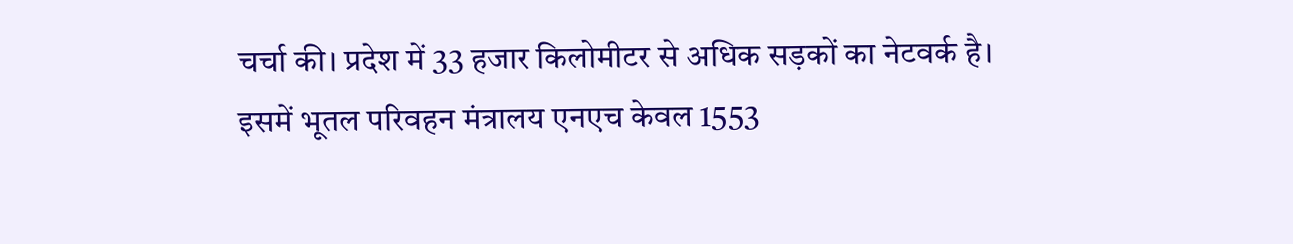चर्चा की। प्रदेश में 33 हजार किलोमीटर से अधिक सड़कों का नेटवर्क है। इसमें भूतल परिवहन मंत्रालय एनएच केवल 1553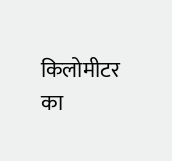किलोमीटर का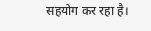सहयोग कर रहा है।